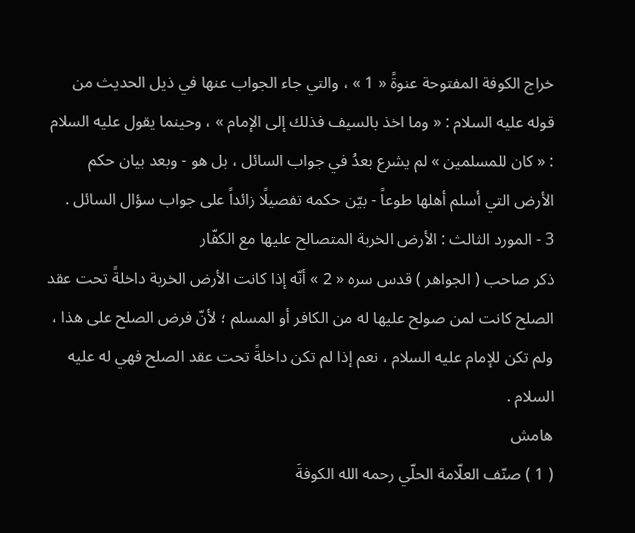خراج الكوفة المفتوحة عنوةً « 1 » ، والتي جاء الجواب عنها في ذيل الحديث من قوله عليه السلام : « وما اخذ بالسيف فذلك إلى الإمام » ، وحينما يقول عليه السلام : « كان للمسلمين » لم يشرع بعدُ في جواب السائل ، بل هو - وبعد بيان حكم الأرض التي أسلم أهلها طوعاً - بيّن حكمه تفصيلًا زائداً على جواب سؤال السائل .
3 - المورد الثالث : الأرض الخربة المتصالح عليها مع الكفّار
ذكر صاحب ( الجواهر ) قدس سره « 2 » أنّه إذا كانت الأرض الخربة داخلةً تحت عقد الصلح كانت لمن صولح عليها له من الكافر أو المسلم ؛ لأنّ فرض الصلح على هذا ، ولم تكن للإمام عليه السلام ، نعم إذا لم تكن داخلةً تحت عقد الصلح فهي له عليه السلام .
هامش
( 1 ) صنّف العلّامة الحلّي رحمه الله الكوفةَ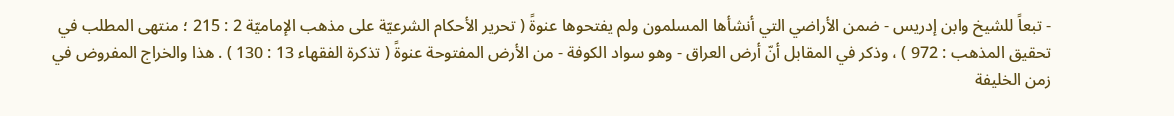- تبعاً للشيخ وابن إدريس - ضمن الأراضي التي أنشأها المسلمون ولم يفتحوها عنوةً ( تحرير الأحكام الشرعيّة على مذهب الإماميّة 2 : 215 ؛ منتهى المطلب في تحقيق المذهب : 972 ) ، وذكر في المقابل أنّ أرض العراق - وهو سواد الكوفة - من الأرض المفتوحة عنوةً ( تذكرة الفقهاء 13 : 130 ) . هذا والخراج المفروض في زمن الخليفة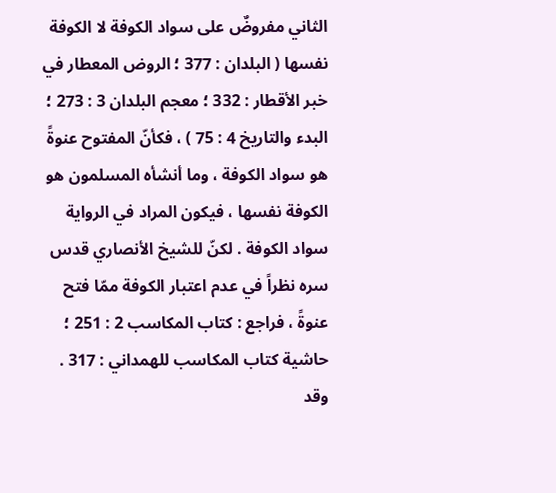الثاني مفروضٌ على سواد الكوفة لا الكوفة نفسها ( البلدان : 377 ؛ الروض المعطار في خبر الأقطار : 332 ؛ معجم البلدان 3 : 273 ؛ البدء والتاريخ 4 : 75 ) ، فكأنّ المفتوح عنوةً هو سواد الكوفة ، وما أنشأه المسلمون هو الكوفة نفسها ، فيكون المراد في الرواية سواد الكوفة . لكنّ للشيخ الأنصاري قدس سره نظراً في عدم اعتبار الكوفة ممّا فتح عنوةً ، فراجع : كتاب المكاسب 2 : 251 ؛ حاشية كتاب المكاسب للهمداني : 317 . وقد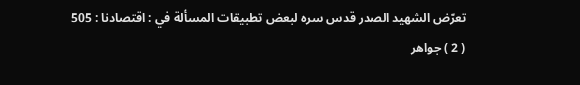تعرّض الشهيد الصدر قدس سره لبعض تطبيقات المسألة في : اقتصادنا : 505
( 2 ) جواهر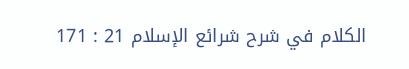الكلام في شرح شرائع الإسلام 21 : 171